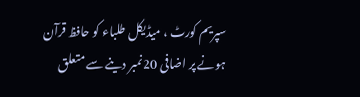سپریم کورٹ ، میڈیکل طلباء کو حافظ قرآن ہونے پر اضافی 20نمبر دینے سے متعلق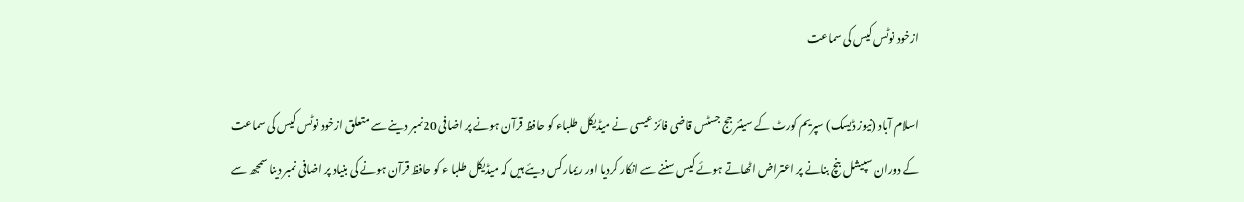ازخود نوٹس کیس کی سماعت

اسلام آباد (نیوز ڈیسک) سپریم کورٹ کے سینئر جج جسٹس قاضی فائز عیسی نے میڈیکل طلباء کو حافظ قرآن ہونے پر اضافی 20نمبر دینے سے متعلق ازخود نوٹس کیس کی سماعت کے دوران سپیشل بنچ بنانے پر اعتراض اٹھاتے ہوئے کیس سننے سے انکار کردیا اور ریمارکس دیئے ہیں کہ میڈیکل طلبا ء کو حافظ قرآن ہونے کی بنیاد پر اضافی نمبر دینا سمجھ سے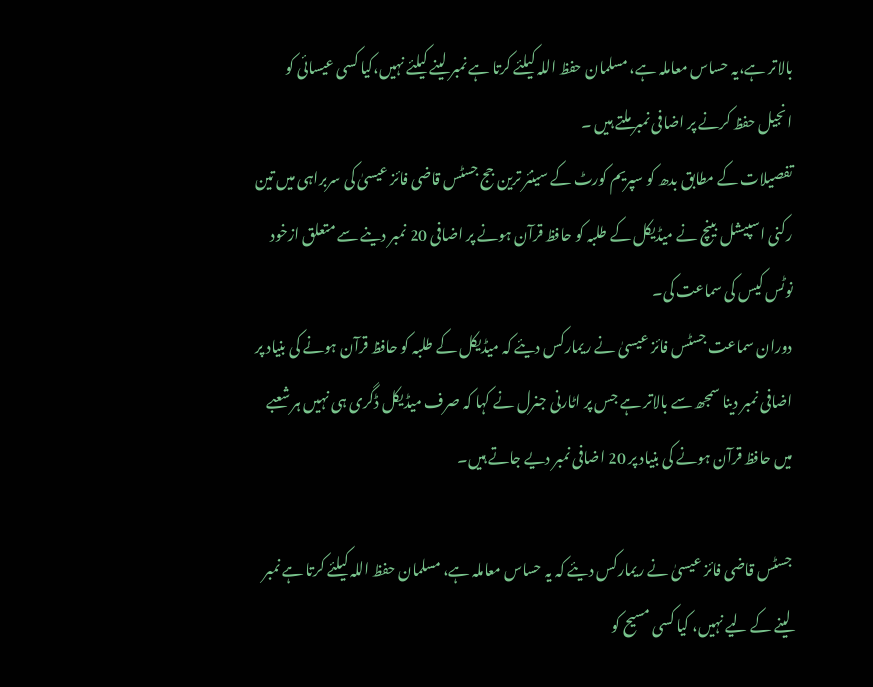بالاتر ہے،یہ حساس معاملہ ہے، مسلمان حفظ اللہ کیلئے کرتا ہے نمبر لینے کیلئے نہیں،کیا کسی عیسائی کو انجیل حفظ کرنے پر اضافی نمبر ملتے ہیں ۔
تفصیلات کے مطابق بدھ کو سپریم کورٹ کے سینئر ترین جج جسٹس قاضی فائز عیسیٰ کی سربراہی میں تین رکنی اسپیشل بینچ نے میڈیکل کے طلبہ کو حافظ قرآن ہونے پر اضافی 20 نمبر دینے سے متعلق ازخود نوٹس کیس کی سماعت کی۔
دوران سماعت جسٹس فائز عیسیٰ نے ریمارکس دیئے کہ میڈیکل کے طلبہ کو حافظ قرآن ہونے کی بنیاد پر اضافی نمبر دینا سمجھ سے بالاتر ہے جس پر اٹارنی جنرل نے کہا کہ صرف میڈیکل ڈگری ہی نہیں ہر شعبے میں حافظ قرآن ہونے کی بنیاد پر 20 اضافی نمبر دیے جاتے ہیں۔

جسٹس قاضی فائز عیسیٰ نے ریمارکس دیئے کہ یہ حساس معاملہ ہے، مسلمان حفظ اللہ کیلئے کرتا ہے نمبر لینے کے لیے نہیں، کیا کسی مسیح کو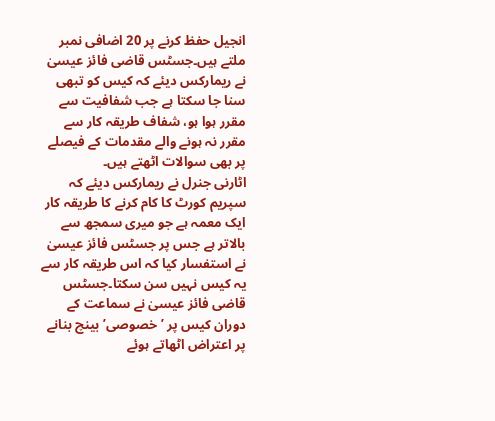انجیل حفظ کرنے پر 20 اضافی نمبر ملتے ہیں۔جسٹس قاضی فائز عیسیٰ نے ریمارکس دیئے کہ کیس کو تبھی سنا جا سکتا ہے جب شفافیت سے مقرر ہوا ہو، شفاف طریقہ کار سے مقرر نہ ہونے والے مقدمات کے فیصلے پر بھی سوالات اٹھتے ہیں۔
اٹارنی جنرل نے ریمارکس دیئے کہ سپریم کورٹ کا کام کرنے کا طریقہ کار ایک معمہ ہے جو میری سمجھ سے بالاتر ہے جس پر جسٹس فائز عیسیٰ نے استفسار کیا کہ اس طریقہ کار سے یہ کیس نہیں سن سکتا۔جسٹس قاضی فائز عیسیٰ نے سماعت کے دوران کیس پر ’خصوصی’ بینچ بنانے پر اعتراض اٹھاتے ہوئے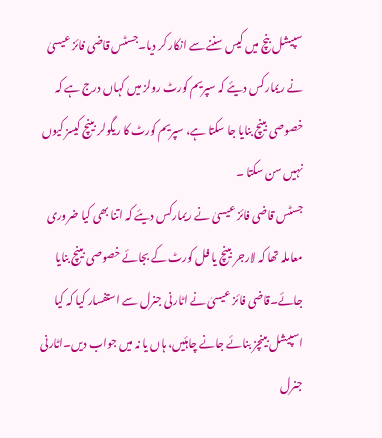سپیشل بنچ میں کیس سننے سے انکار کر دیا۔جسٹس قاضی فائز عیسیٰ نے ریمارکس دیئے کہ سپریم کورٹ رولز میں کہاں درج ہے کہ خصوصی بینچ بنایا جا سکتا ہے، سپریم کورٹ کا ریگولر بینچ کیسز کیوں نہیں سن سکتا ۔
جسٹس قاضی فائز عیسیٰ نے ریمارکس دیئے کہ اتنا بھی کیا ضروری معاملہ تھا کہ لارجر بینچ یا فل کورٹ کے بجائے خصوصی بینچ بنایا جائے۔قاضی فائز عیسیٰ نے اٹارنی جنرل سے استفسار کیا کہ کیا اسپیشل بینچز بنائے جانے چاہئیں، ہاں یا نہ میں جواب دیں۔اٹارنی جنرل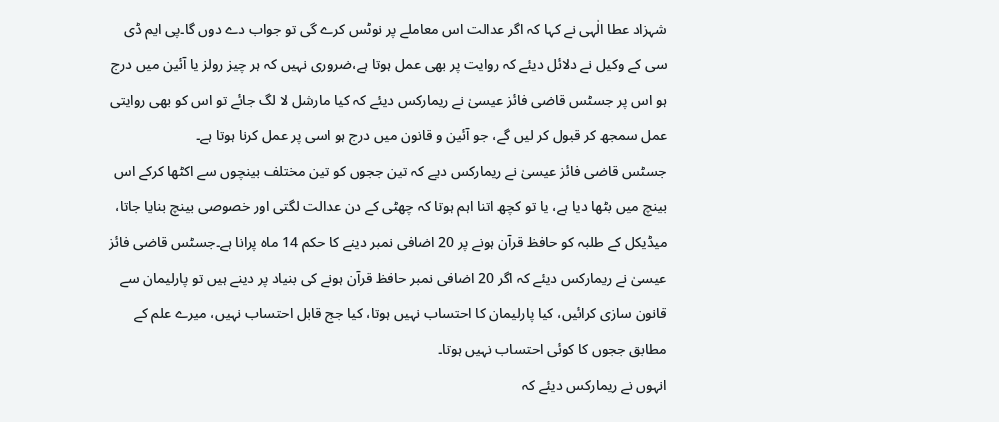شہزاد عطا الٰہی نے کہا کہ اگر عدالت اس معاملے پر نوٹس کرے گی تو جواب دے دوں گا۔پی ایم ڈی سی کے وکیل نے دلائل دیئے کہ روایت پر بھی عمل ہوتا ہے،ضروری نہیں کہ ہر چیز رولز یا آئین میں درج ہو اس پر جسٹس قاضی فائز عیسیٰ نے ریمارکس دیئے کہ کیا مارشل لا لگ جائے تو اس کو بھی روایتی عمل سمجھ کر قبول کر لیں گے، جو آئین و قانون میں درج ہو اسی پر عمل کرنا ہوتا ہے۔
جسٹس قاضی فائز عیسیٰ نے ریمارکس دیے کہ تین ججوں کو تین مختلف بینچوں سے اکٹھا کرکے اس بینچ میں بٹھا دیا ہے، یا تو کچھ اتنا اہم ہوتا کہ چھٹی کے دن عدالت لگتی اور خصوصی بینچ بنایا جاتا، میڈیکل کے طلبہ کو حافظ قرآن ہونے پر 20 اضافی نمبر دینے کا حکم 14 ماہ پرانا ہے۔جسٹس قاضی فائز عیسیٰ نے ریمارکس دیئے کہ اگر 20 اضافی نمبر حافظ قرآن ہونے کی بنیاد پر دینے ہیں تو پارلیمان سے قانون سازی کرائیں، کیا پارلیمان کا احتساب نہیں ہوتا، کیا جج قابل احتساب نہیں، میرے علم کے مطابق ججوں کا کوئی احتساب نہیں ہوتا۔
انہوں نے ریمارکس دیئے کہ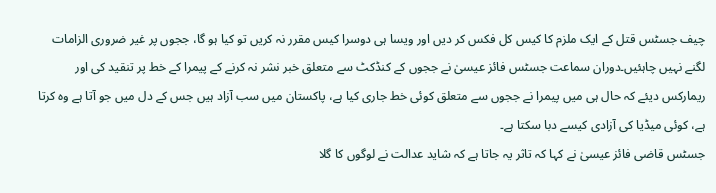چیف جسٹس قتل کے ایک ملزم کا کیس کل فکس کر دیں اور ویسا ہی دوسرا کیس مقرر نہ کریں تو کیا ہو گا، ججوں پر غیر ضروری الزامات لگنے نہیں چاہئیں۔دوران سماعت جسٹس فائز عیسیٰ نے ججوں کے کنڈکٹ سے متعلق خبر نشر نہ کرنے کے پیمرا کے خط پر تنقید کی اور ریمارکس دیئے کہ حال ہی میں پیمرا نے ججوں سے متعلق کوئی خط جاری کیا ہے، پاکستان میں سب آزاد ہیں جس کے دل میں جو آتا ہے وہ کرتا ہے، کوئی میڈیا کی آزادی کیسے دبا سکتا ہے۔
جسٹس قاضی فائز عیسیٰ نے کہا کہ تاثر یہ جاتا ہے کہ شاید عدالت نے لوگوں کا گلا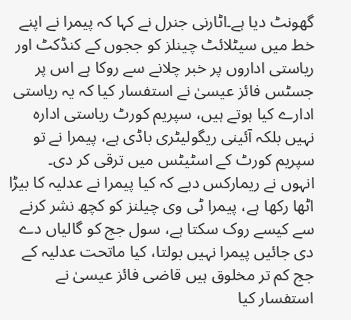گھونٹ دیا ہے۔اٹارنی جنرل نے کہا کہ پیمرا نے اپنے خط میں سیٹلائٹ چینلز کو ججوں کے کنڈکٹ اور ریاستی اداروں پر خبر چلانے سے روکا ہے اس پر جسٹس فائز عیسیٰ نے استفسار کیا کہ یہ ریاستی ادارے کیا ہوتے ہیں، سپریم کورٹ ریاستی ادارہ نہیں بلکہ آئینی ریگولیٹری باڈی ہے، پیمرا نے تو سپریم کورٹ کے اسٹیٹس میں ترقی کر دی۔
انہوں نے ریمارکس دیے کہ کیا پیمرا نے عدلیہ کا بیڑا اٹھا رکھا ہے، پیمرا ٹی وی چیلنز کو کچھ نشر کرنے سے کیسے روک سکتا ہے، سول جج کو گالیاں دے دی جائیں پیمرا نہیں بولتا، کیا ماتحت عدلیہ کے جج کم تر مخلوق ہیں قاضی فائز عیسیٰ نے استفسار کیا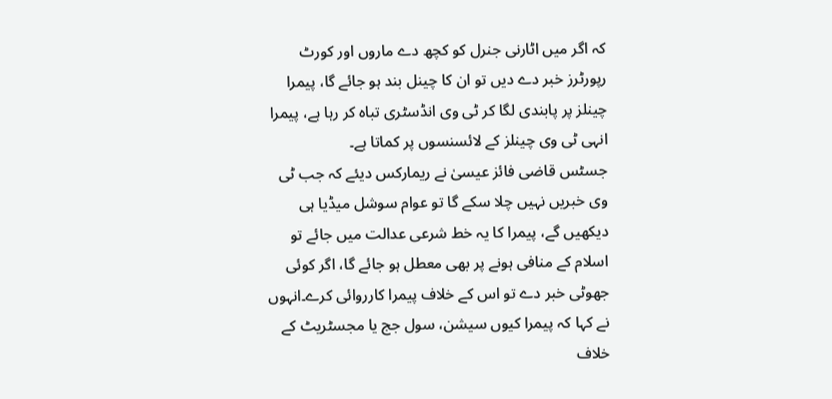کہ اگر میں اٹارنی جنرل کو کچھ دے ماروں اور کورٹ رپورٹرز خبر دے دیں تو ان کا چینل بند ہو جائے گا، پیمرا چینلز پر پابندی لگا کر ٹی وی انڈسٹری تباہ کر رہا ہے، پیمرا انہی ٹی وی چینلز کے لائسنسوں پر کماتا ہے۔
جسٹس قاضی فائز عیسیٰ نے ریمارکس دیئے کہ جب ٹی وی خبریں نہیں چلا سکے گا تو عوام سوشل میڈیا ہی دیکھیں گے، پیمرا کا یہ خط شرعی عدالت میں جائے تو اسلام کے منافی ہونے پر بھی معطل ہو جائے گا، اگر کوئی جھوٹی خبر دے تو اس کے خلاف پیمرا کارروائی کرے۔انہوں نے کہا کہ پیمرا کیوں سیشن، سول جج یا مجسٹریٹ کے خلاف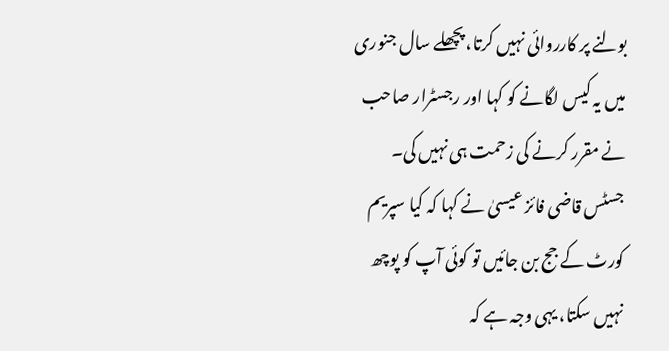بولنے پر کارروائی نہیں کرتا، پچھلے سال جنوری میں یہ کیس لگانے کو کہا اور رجسٹرار صاحب نے مقرر کرنے کی زحمت ہی نہیں کی۔
جسٹس قاضی فائز عیسیٰ نے کہا کہ کیا سپریم کورٹ کے جج بن جائیں تو کوئی آپ کو پوچھ نہیں سکتا، یہی وجہ ہے کہ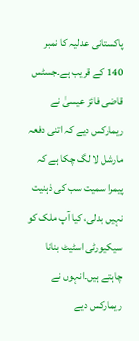پاکستانی عدلیہ کا نمبر 140 کے قریب ہے۔جسٹس قاضی فائز عیسیٰ نے ریمارکس دیے کہ اتنی دفعہ مارشل لا لگ چکا ہے کہ پیمرا سمیت سب کی ذہنیت نہیں بدلی، کیا آپ ملک کو سیکیورٹی اسٹیٹ بنانا چاہتے ہیں۔انہوں نے ریمارکس دیے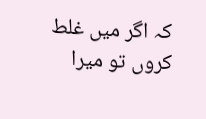کہ اگر میں غلط کروں تو میرا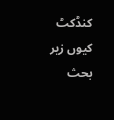کنڈکٹ کیوں زیر بحث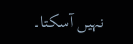نہیں آسکتا۔